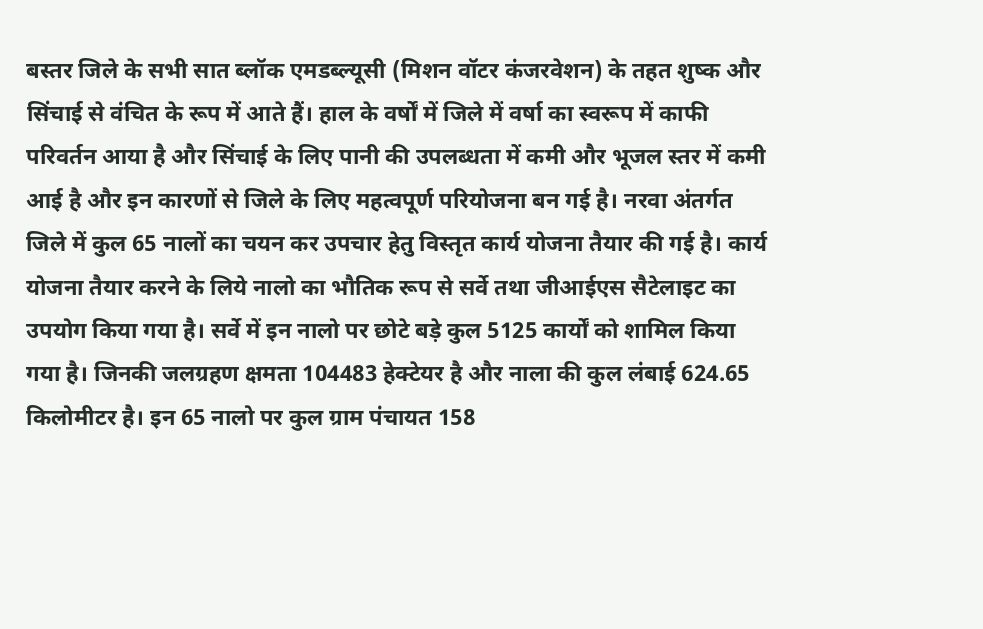बस्तर जिले के सभी सात ब्लॉक एमडब्ल्यूसी (मिशन वॉटर कंजरवेशन) के तहत शुष्क और सिंचाई से वंचित के रूप में आते हैं। हाल के वर्षों में जिले में वर्षा का स्वरूप में काफी परिवर्तन आया है और सिंचाई के लिए पानी की उपलब्धता में कमी और भूजल स्तर में कमी आई है और इन कारणों से जिले के लिए महत्वपूर्ण परियोजना बन गई है। नरवा अंतर्गत जिले में कुल 65 नालों का चयन कर उपचार हेतु विस्तृत कार्य योजना तैयार की गई है। कार्य योजना तैयार करने के लिये नालो का भौतिक रूप से सर्वे तथा जीआईएस सैटेलाइट का उपयोग किया गया है। सर्वे में इन नालो पर छोटे बड़े कुल 5125 कार्यों को शामिल किया गया है। जिनकी जलग्रहण क्षमता 104483 हेक्टेयर है और नाला की कुल लंबाई 624.65 किलोमीटर है। इन 65 नालो पर कुल ग्राम पंचायत 158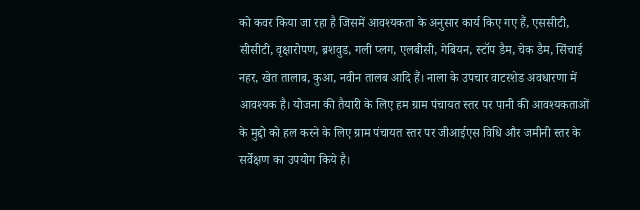को कवर किया जा रहा है जिसमें आवश्यकता के अनुसार कार्य किए गए हैं, एससीटी, सीसीटी, वृक्षारोपण, ब्रशवुड, गली प्लग, एलबीसी, गेबियन, स्टॉप डैम, चेक डैम, सिंचाई नहर, खेत तालाब, कुआ, नवीन तालब आदि हैं। नाला के उपचार वाटरशेड अवधारणा में आवश्यक है। योजना की तैयारी के लिए हम ग्राम पंचायत स्तर पर पानी की आवश्यकताओं के मुद्दो को हल करने के लिए ग्राम पंचायत स्तर पर जीआईएस विधि और जमीनी स्तर के सर्वेक्षण का उपयोग किये है।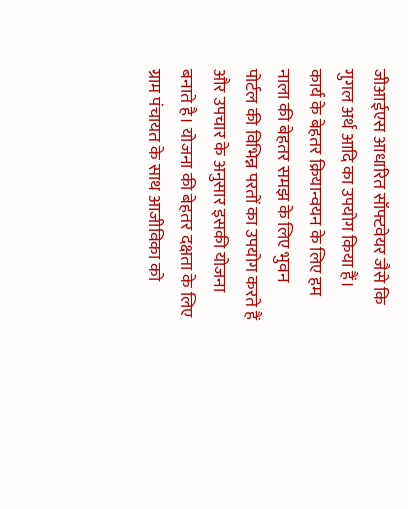जीआईएस आधारित सॉफ्टवेयर जैसे कि गुगल अर्थ आदि का उपयोग किया हैं। कार्य के बेहतर क्रियान्वयन के लिए हम नाला की बेहतर समझ के लिए भुवन पोर्टल की विभिन्न परतों का उपयोग करते हैं और उपचार के अनुसार इसकी योजना बनाते है। योजना की बेहतर दक्षता के लिए ग्राम पंचायत के साथ आजीविका को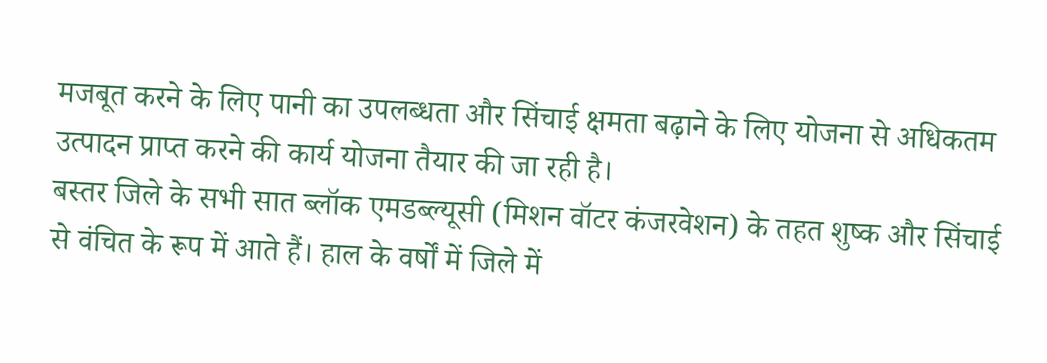मजबूत करने के लिए पानी का उपलब्धता और सिंचाई क्षमता बढ़ाने के लिए योजना से अधिकतम उत्पादन प्राप्त करने की कार्य योजना तैयार की जा रही है।
बस्तर जिले के सभी सात ब्लॉक एमडब्ल्यूसी (मिशन वॉटर कंजरवेशन) के तहत शुष्क और सिंचाई से वंचित के रूप में आते हैं। हाल के वर्षों में जिले में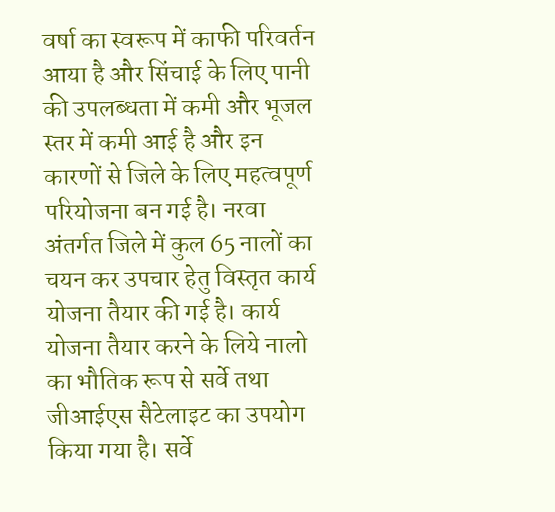वर्षा का स्वरूप में काफी परिवर्तन आया है और सिंचाई के लिए पानी की उपलब्धता में कमी और भूजल स्तर में कमी आई है और इन कारणों से जिले के लिए महत्वपूर्ण परियोजना बन गई है। नरवा अंतर्गत जिले में कुल 65 नालों का चयन कर उपचार हेतु विस्तृत कार्य योजना तैयार की गई है। कार्य योजना तैयार करने के लिये नालो का भौतिक रूप से सर्वे तथा जीआईएस सैटेलाइट का उपयोग किया गया है। सर्वे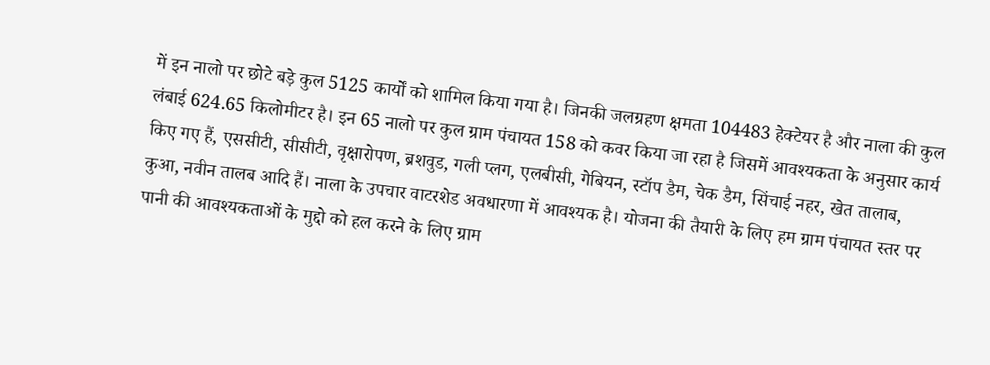में इन नालो पर छोटे बड़े कुल 5125 कार्यों को शामिल किया गया है। जिनकी जलग्रहण क्षमता 104483 हेक्टेयर है और नाला की कुल लंबाई 624.65 किलोमीटर है। इन 65 नालो पर कुल ग्राम पंचायत 158 को कवर किया जा रहा है जिसमें आवश्यकता के अनुसार कार्य किए गए हैं, एससीटी, सीसीटी, वृक्षारोपण, ब्रशवुड, गली प्लग, एलबीसी, गेबियन, स्टॉप डैम, चेक डैम, सिंचाई नहर, खेत तालाब, कुआ, नवीन तालब आदि हैं। नाला के उपचार वाटरशेड अवधारणा में आवश्यक है। योजना की तैयारी के लिए हम ग्राम पंचायत स्तर पर पानी की आवश्यकताओं के मुद्दो को हल करने के लिए ग्राम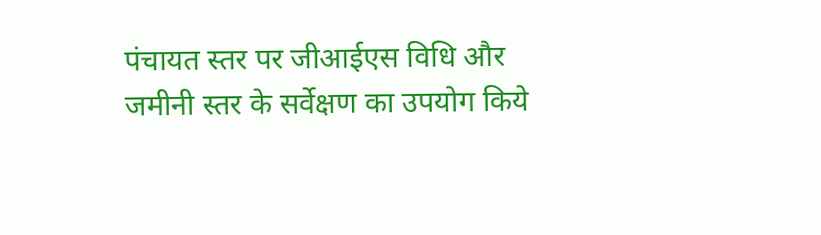पंचायत स्तर पर जीआईएस विधि और जमीनी स्तर के सर्वेक्षण का उपयोग किये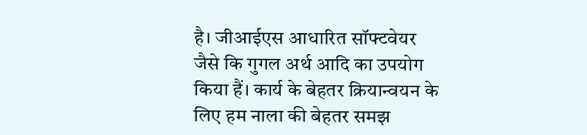है। जीआईएस आधारित सॉफ्टवेयर जैसे कि गुगल अर्थ आदि का उपयोग किया हैं। कार्य के बेहतर क्रियान्वयन के लिए हम नाला की बेहतर समझ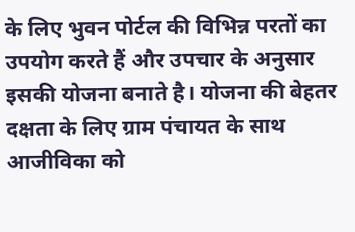के लिए भुवन पोर्टल की विभिन्न परतों का उपयोग करते हैं और उपचार के अनुसार इसकी योजना बनाते है। योजना की बेहतर दक्षता के लिए ग्राम पंचायत के साथ आजीविका को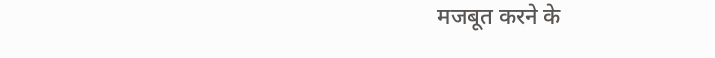मजबूत करने के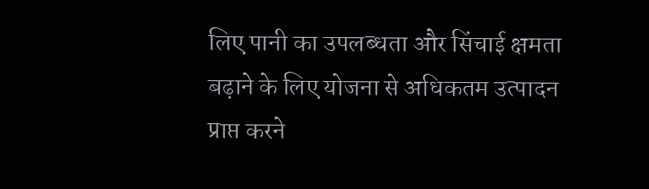लिए पानी का उपलब्धता और सिंचाई क्षमता बढ़ाने के लिए योजना से अधिकतम उत्पादन प्राप्त करने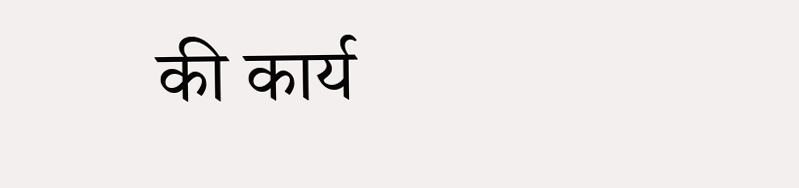की कार्य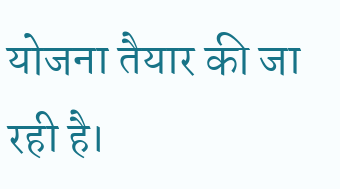योजना तैयार की जा रही है।